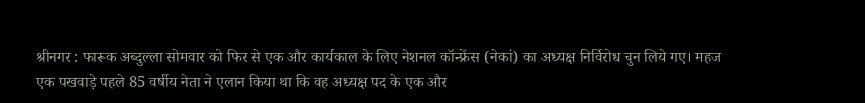श्रीनगर : फारूक अब्दुल्ला सोमवार को फिर से एक और कार्यकाल के लिए नेशनल कॉन्फ्रेंस (नेकां) का अध्यक्ष निर्विरोध चुन लिये गए। महज एक पखवाड़े पहले 85 वर्षीय नेता ने एलान किया था कि वह अध्यक्ष पद के एक और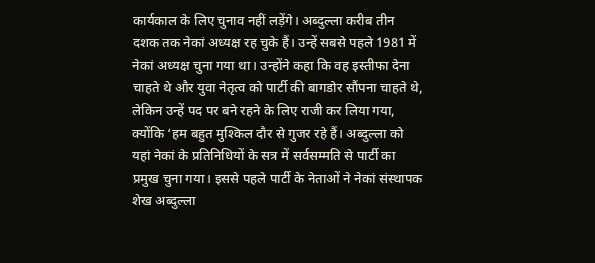कार्यकाल के लिए चुनाव नहीं लड़ेंगे। अब्दुल्ला करीब तीन दशक तक नेकां अध्यक्ष रह चुके हैं। उन्हें सबसे पहले 1981 में नेकां अध्यक्ष चुना गया था। उन्होंने कहा कि वह इस्तीफा देना चाहते थे और युवा नेतृत्व को पार्टी की बागडोर सौंपना चाहते थे, लेकिन उन्हें पद पर बने रहने के लिए राजी कर लिया गया, क्योंकि ‘हम बहुत मुश्किल दौर से गुजर रहे हैं। अब्दुल्ला को यहां नेकां के प्रतिनिधियों के सत्र में सर्वसम्मति से पार्टी का प्रमुख चुना गया। इससे पहले पार्टी के नेताओं ने नेकां संस्थापक शेख अब्दुल्ला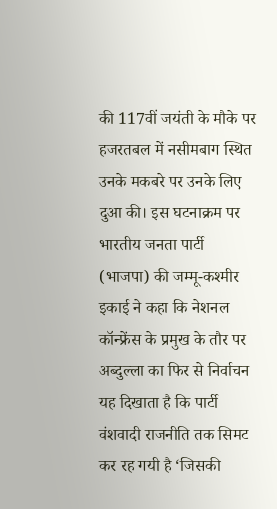की 117वीं जयंती के मौके पर हजरतबल में नसीमबाग स्थित उनके मकबरे पर उनके लिए दुआ की। इस घटनाक्रम पर भारतीय जनता पार्टी (भाजपा) की जम्मू-कश्मीर इकाई ने कहा कि नेशनल कॉन्फ्रेंस के प्रमुख के तौर पर अब्दुल्ला का फिर से निर्वाचन यह दिखाता है कि पार्टी वंशवादी राजनीति तक सिमट कर रह गयी है ‘जिसकी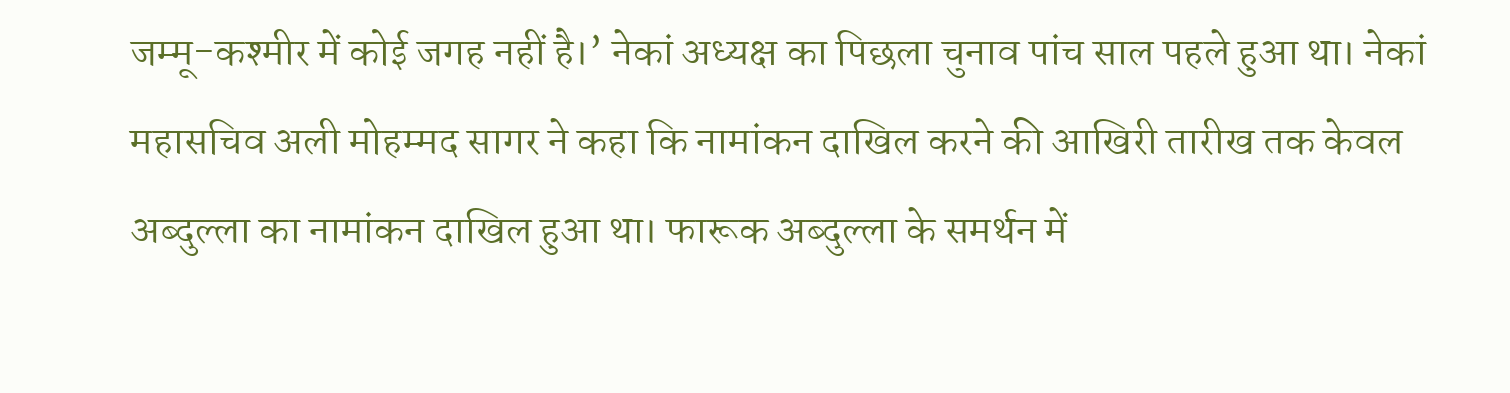जम्मू-कश्मीर में कोई जगह नहीं है।’ नेकां अध्यक्ष का पिछला चुनाव पांच साल पहले हुआ था। नेकां महासचिव अली मोहम्मद सागर ने कहा कि नामांकन दाखिल करने की आखिरी तारीख तक केवल अब्दुल्ला का नामांकन दाखिल हुआ था। फारूक अब्दुल्ला के समर्थन में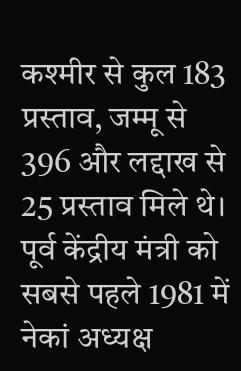कश्मीर से कुल 183 प्रस्ताव, जम्मू से 396 और लद्दाख से 25 प्रस्ताव मिले थे। पूर्व केंद्रीय मंत्री को सबसे पहले 1981 में नेकां अध्यक्ष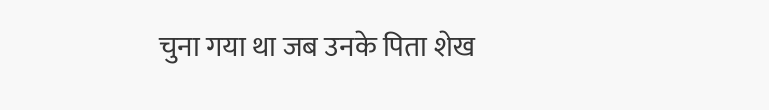चुना गया था जब उनके पिता शेख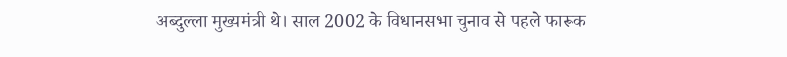अब्दुल्ला मुख्यमंत्री थे। साल 2002 के विधानसभा चुनाव से पहले फारूक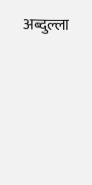अब्दुल्ला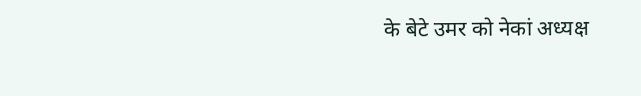के बेटे उमर को नेकां अध्यक्ष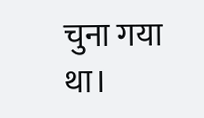चुना गया था।